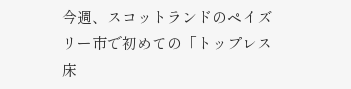今週、スコットランドのペイズリー市で初めての「トップレス床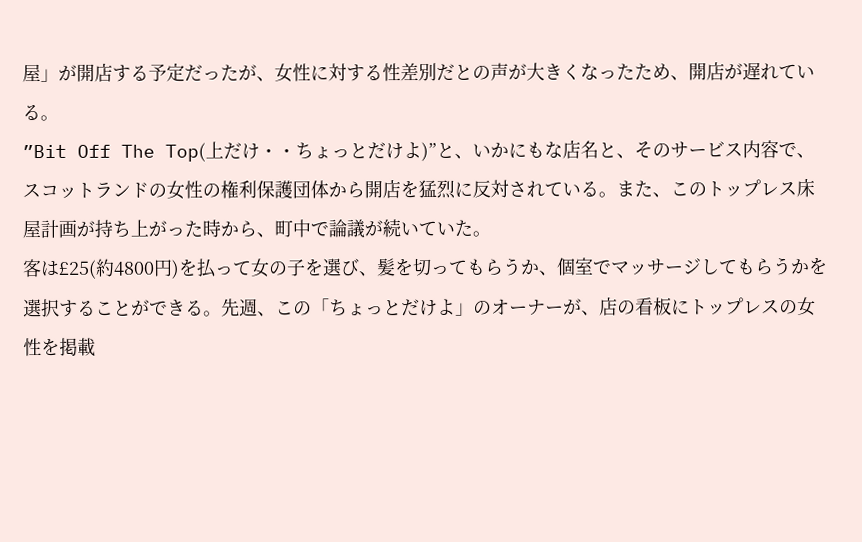屋」が開店する予定だったが、女性に対する性差別だとの声が大きくなったため、開店が遅れている。
”Bit Off The Top(上だけ・・ちょっとだけよ)”と、いかにもな店名と、そのサービス内容で、スコットランドの女性の権利保護団体から開店を猛烈に反対されている。また、このトップレス床屋計画が持ち上がった時から、町中で論議が続いていた。
客は£25(約4800円)を払って女の子を選び、髪を切ってもらうか、個室でマッサージしてもらうかを選択することができる。先週、この「ちょっとだけよ」のオーナーが、店の看板にトップレスの女性を掲載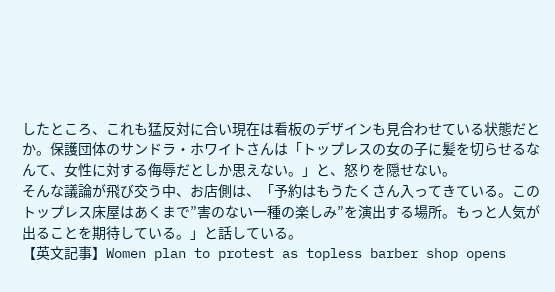したところ、これも猛反対に合い現在は看板のデザインも見合わせている状態だとか。保護団体のサンドラ・ホワイトさんは「トップレスの女の子に髪を切らせるなんて、女性に対する侮辱だとしか思えない。」と、怒りを隠せない。
そんな議論が飛び交う中、お店側は、「予約はもうたくさん入ってきている。このトップレス床屋はあくまで”害のない一種の楽しみ”を演出する場所。もっと人気が出ることを期待している。」と話している。
【英文記事】Women plan to protest as topless barber shop opens